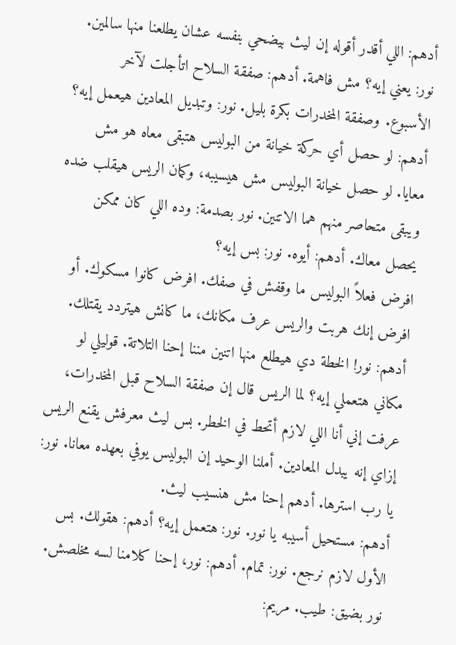أدهم: اللي أقدر أقوله إن ليث بيضحي بنفسه عشان يطلعنا منها سالمين. نور: يعني إيه؟ مش فاهمة. أدهم: صفقة السلاح اتأجلت لآخر الأسبوع. وصفقة المخدرات بكرة بليل. نور: وتبديل المعادين هيعمل إيه؟ أدهم: لو حصل أي حركة خيانة من البوليس هتبقى معاه هو مش معايا. لو حصل خيانة البوليس مش هيسيبه، وكمان الريس هيقلب ضده ويبقى متحاصر منهم هما الاتنين. نور بصدمة: وده اللي كان ممكن يحصل معاك. أدهم: أيوه. نور: بس إيه؟
افرض فعلاً البوليس ما وقفش في صفك. افرض كانوا مسكوك. أو افرض إنك هربت والريس عرف مكانك، ما كانش هيتردد يقتلك. أدهم: نور! الخطة دي هيطلع منها اتنين مننا إحنا التلاتة. قوليلي لو مكاني هتعملي إيه؟ لما الريس قال إن صفقة السلاح قبل المخدرات، عرفت إني أنا اللي لازم أتحط في الخطر. بس ليث معرفش يقنع الريس إزاي إنه يبدل المعادين. أملنا الوحيد إن البوليس يوفي بعهده معانا. نور: يا رب استرها. أدهم إحنا مش هنسيب ليث.
أدهم: مستحيل أسيبه يا نور. نور: هتعمل إيه؟ أدهم: هقولك. بس الأول لازم نرجع. نور: تمام. أدهم: نور، إحنا كلامنا لسه مخلصش. نور بضيق: طيب. مريم: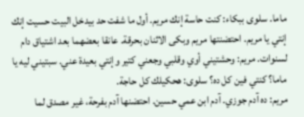ماما. سلوى ببكاء: كنت حاسة إنك مريم. أول ما شفت حد بيدخل البيت حسيت إنك إنتي يا مريم. احتضنتها مريم وبكى الاثنان بحرقة. عانقا بعضهما بعد اشتياق دام لسنوات. مريم: وحشتيني أوي وقلبي وجعني كتير وإنتي بعيدة عني. سبتيني ليه يا ماما؟ كنتي فين كل ده؟ سلوى: هحكيلك كل حاجة.
مريم: ده آدم جوزي. آدم ابن عمي حسين. احتضنها آدم بفرحة، غير مصدق لما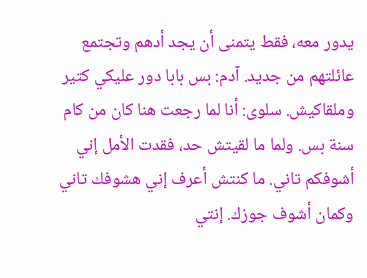يدور معه، فقط يتمنى أن يجد أدهم وتجتمع عائلتهم من جديد. آدم: بس بابا دور عليكي كتير وملقاكيش. سلوى: أنا لما رجعت هنا كان من كام سنة بس. ولما ما لقيتش حد، فقدت الأمل إني أشوفكم تاني. ما كنتش أعرف إني هشوفك تاني وكمان أشوف جوزك. إنتي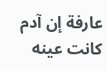عارفة إن آدم كانت عينه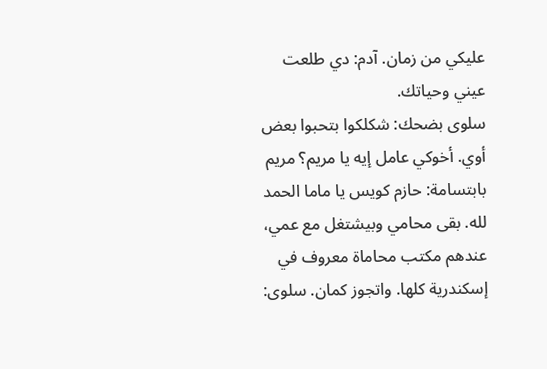عليكي من زمان. آدم: دي طلعت عيني وحياتك.
سلوى بضحك: شكلكوا بتحبوا بعض أوي. أخوكي عامل إيه يا مريم؟ مريم بابتسامة: حازم كويس يا ماما الحمد لله. بقى محامي وبيشتغل مع عمي، عندهم مكتب محاماة معروف في إسكندرية كلها. واتجوز كمان. سلوى: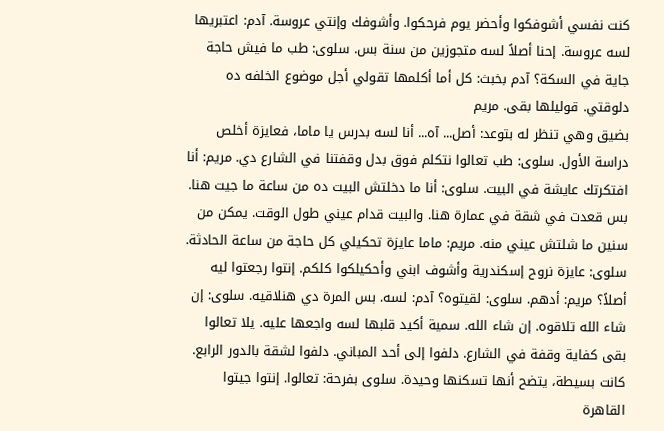كنت نفسي أشوفكوا وأحضر يوم فرحكوا. وأشوفك وإنتي عروسة. آدم: اعتبريها لسه عروسة. إحنا أصلاً لسه متجوزين من سنة بس. سلوى: طب ما فيش حاجة جاية في السكة؟ آدم بخبث: كل أما أكلمها تقولي أجل موضوع الخلفه ده دلوقتي. قوليلها بقى. مريم
بضيق وهي تنظر له بتوعد: أصل... آه... أنا لسه بدرس يا ماما، فعايزة أخلص دراسة الأول. سلوى: طب تعالوا نتكلم فوق بدل وقفتنا في الشارع دي. مريم: أنا افتكرتك عايشة في البيت. سلوى: أنا ما دخلتش البيت ده من ساعة ما جيت هنا. بس قعدت في شقة في عمارة هنا. والبيت قدام عيني طول الوقت. يمكن من سنين ما شلتش عيني منه. مريم: ماما عايزة تحكيلي كل حاجة من ساعة الحادثة.
سلوى: عايزة نروح إسكندرية وأشوف ابني وأحكيلكوا كلكم. إنتوا رجعتوا ليه أصلاً؟ مريم: أدهم. سلوى: لقيتوه؟ آدم: لسه. بس المرة دي هنلاقيه. سلوى: إن شاء الله تلاقوه. إن شاء الله. سمية أكيد قلبها لسه واجعها عليه. يلا تعالوا بقى كفاية وقفة في الشارع. دلفوا إلى أحد المباني. دلفوا لشقة بالدور الرابع. كانت بسيطة، يتضح أنها تسكنها وحيدة. سلوى بفرحة: تعالوا. إنتوا جيتوا القاهرة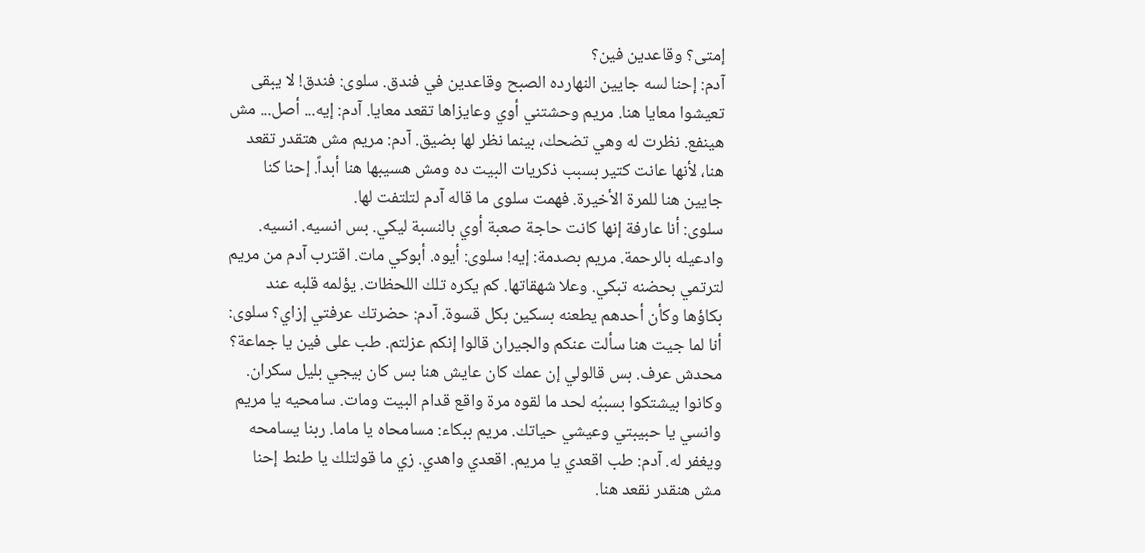إمتى؟ وقاعدين فين؟
آدم: إحنا لسه جايين النهارده الصبح وقاعدين في فندق. سلوى: فندق! لا يبقى تعيشوا معايا هنا. مريم وحشتني أوي وعايزاها تقعد معايا. آدم: إيه... أصل... مش هينفع. نظرت له وهي تضحك، بينما نظر لها بضيق. آدم: مريم مش هتقدر تقعد هنا، لأنها عانت كتير بسبب ذكريات البيت ده ومش هسيبها هنا أبداً. إحنا كنا جايين هنا للمرة الأخيرة. فهمت سلوى ما قاله آدم لتلتفت لها.
سلوى: أنا عارفة إنها كانت حاجة صعبة أوي بالنسبة ليكي. بس انسيه. انسيه. وادعيله بالرحمة. مريم بصدمة: إيه! سلوى: أيوه. أبوكي مات. اقترب آدم من مريم لترتمي بحضنه تبكي. وعلا شهقاتها. كم يكره تلك اللحظات. يؤلمه قلبه عند بكاؤها وكأن أحدهم يطعنه بسكين بكل قسوة. آدم: حضرتك عرفتي إزاي؟ سلوى: أنا لما جيت هنا سألت عنكم والجيران قالوا إنكم عزلتم. طب على فين يا جماعة؟
محدش عرف. بس قالولي إن عمك كان عايش هنا بس كان بيجي بليل سكران. وكانوا بيشتكوا بسببُه لحد ما لقوه مرة واقع قدام البيت ومات. سامحيه يا مريم وانسي يا حبيبتي وعيشي حياتك. مريم ببكاء: مسامحاه يا ماما. ربنا يسامحه ويغفر له. آدم: طب اقعدي يا مريم. اقعدي واهدي. زي ما قولتلك يا طنط إحنا مش هنقدر نقعد هنا.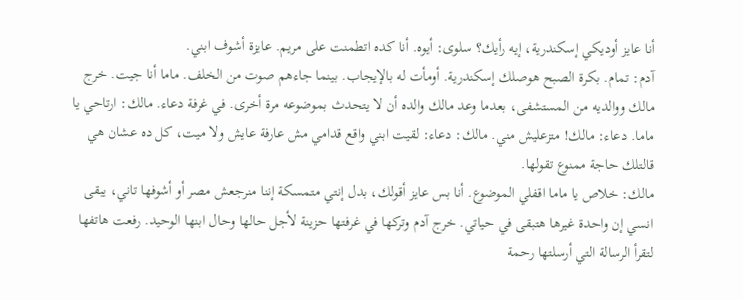أنا عايز أوديكي إسكندرية، إيه رأيك؟ سلوى: أيوه. أنا كده اتطمنت على مريم. عايزة أشوف ابني.
آدم: تمام. بكرة الصبح هوصلك إسكندرية. أومأت له بالإيجاب. بينما جاءهم صوت من الخلف. ماما أنا جيت. خرج مالك ووالديه من المستشفى، بعدما وعد مالك والده أن لا يتحدث بموضوعه مرة أخرى. في غرفة دعاء. مالك: ارتاحي يا ماما. دعاء: مالك! متزعليش مني. مالك: دعاء: لقيت ابني واقع قدامي مش عارفة عايش ولا ميت، كل ده عشان هي قالتلك حاجة ممنوع تقولها.
مالك: خلاص يا ماما اقفلي الموضوع. أنا بس عايز أقولك، بدل إنتي متمسكة إننا منرجعش مصر أو أشوفها تاني، يبقى انسي إن واحدة غيرها هتبقى في حياتي. خرج آدم وتركها في غرفتها حزينة لأجل حالها وحال ابنها الوحيد. رفعت هاتفها لتقرأ الرسالة التي أرسلتها رحمة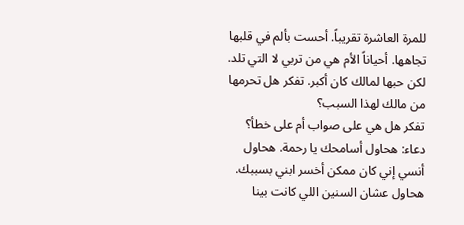للمرة العاشرة تقريباً. أحست بألم في قلبها تجاهها. أحياناً الأم هي من تربي لا التي تلد. لكن حبها لمالك كان أكبر. تفكر هل تحرمها من مالك لهذا السبب؟
تفكر هل هي على صواب أم على خطأ؟ دعاء: هحاول أسامحك يا رحمة. هحاول أنسي إني كان ممكن أخسر ابني بسببك. هحاول عشان السنين اللي كانت بينا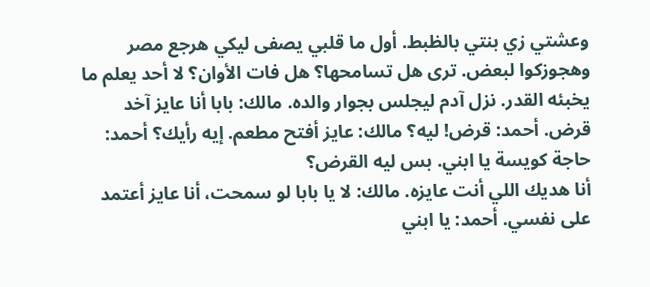وعشتي زي بنتي بالظبط. أول ما قلبي يصفى ليكي هرجع مصر وهجوزكوا لبعض. ترى هل تسامحها؟ هل فات الأوان؟ لا أحد يعلم ما يخبئه القدر. نزل آدم ليجلس بجوار والده. مالك: بابا أنا عايز آخد قرض. أحمد: قرض! ليه؟ مالك: عايز أفتح مطعم. إيه رأيك؟ أحمد: حاجة كويسة يا ابني. بس ليه القرض؟
أنا هديك اللي أنت عايزه. مالك: لا يا بابا لو سمحت، أنا عايز أعتمد على نفسي. أحمد: يا ابني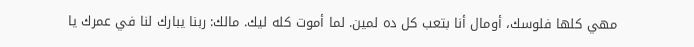مهي كلها فلوسك، أومال أنا بتعب كل ده لمين. لما أموت كله ليك. مالك: ربنا يبارك لنا في عمرك يا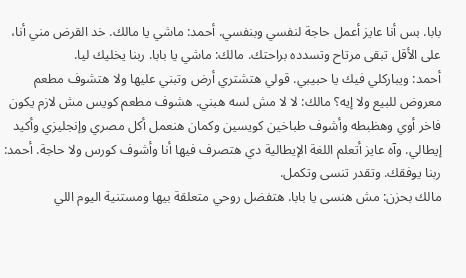بابا. بس أنا عايز أعمل حاجة لنفسي وبنفسي. أحمد: ماشي يا مالك. خد القرض مني أنا، على الأقل تبقى مرتاح وتسدده براحتك. مالك: ماشي يا بابا. ربنا يخليك ليا.
أحمد: ويباركلي فيك يا حبيبي. قولي هتشتري أرض وتبني عليها ولا هتشوف مطعم معروض للبيع ولا إيه؟ مالك: لا لا مش لسه هبني. هشوف مطعم كويس مش لازم يكون فاخر أوي وهظبطه وأشوف طباخين كويسين وكمان هنعمل أكل مصري وإنجليزي وأكيد إيطالي. وآه عايز أتعلم اللغة الإيطالية دي هتصرف فيها أنا وأشوف كورس ولا حاجة. أحمد: ربنا يوفقك. وتقدر تنسى وتكمل.
مالك بحزن: مش هنسى يا بابا. هتفضل روحي متعلقة بيها ومستنية اليوم اللي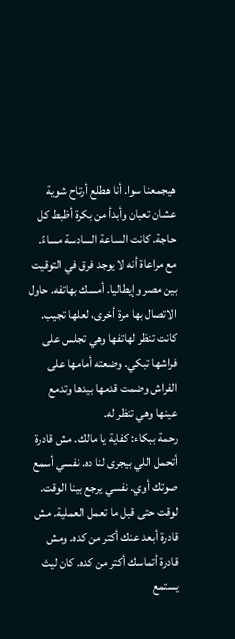هيجمعنا سوا. أنا هطلع أرتاح شوية عشان تعبان وأبدأ من بكرة أظبط كل حاجة. كانت الساعة السادسة مساءً. مع مراعاة أنه لا يوجد فرق في التوقيت بين مصر وإيطاليا. أمسك بهاتفه. حاول الاتصال بها مرة أخرى، لعلها تجيب. كانت تنظر لهاتفها وهي تجلس على فراشها تبكي. وضعته أمامها على الفراش وضمت قدمها بيدها وتدمع عينها وهي تنظر له.
رحمة ببكاء: كفاية يا مالك. مش قادرة أتحمل اللي بيجرى لنا ده. نفسي أسمع صوتك أوي. نفسي يرجع بينا الوقت. لوقت حتى قبل ما تعمل العملية. مش قادرة أبعد عنك أكتر من كده. ومش قادرة أتماسك أكتر من كده. كان ليث يستمع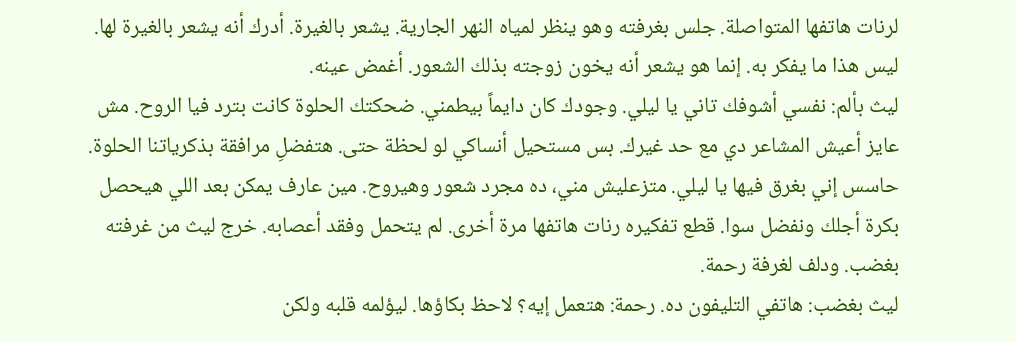لرنات هاتفها المتواصلة. جلس بغرفته وهو ينظر لمياه النهر الجارية. يشعر بالغيرة. أدرك أنه يشعر بالغيرة لها. ليس هذا ما يفكر به. إنما هو يشعر أنه يخون زوجته بذلك الشعور. أغمض عينه.
ليث بألم: نفسي أشوفك تاني يا ليلي. وجودك كان دايماً بيطمني. ضحكتك الحلوة كانت بترد فيا الروح. مش عايز أعيش المشاعر دي مع حد غيرك. بس مستحيل أنساكي لو لحظة حتى. هتفضلِ مرافقة بذكرياتنا الحلوة. حاسس إني بغرق فيها يا ليلي. متزعليش مني، ده مجرد شعور وهيروح. مين عارف يمكن بعد اللي هيحصل بكرة أجلك ونفضل سوا. قطع تفكيره رنات هاتفها مرة أخرى. لم يتحمل وفقد أعصابه. خرج ليث من غرفته بغضب. ودلف لغرفة رحمة.
ليث بغضب: هاتفي التليفون ده. رحمة: هتعمل إيه؟ لاحظ بكاؤها. ليؤلمه قلبه ولكن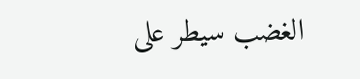الغضب سيطر على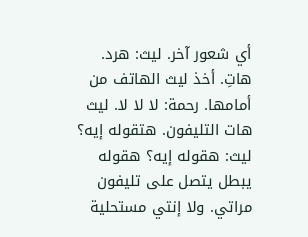أي شعور آخر. ليث: هرد. هاتِ. أخذ ليث الهاتف من أمامها. رحمة: لا لا لا. ليث هات التليفون. هتقوله إيه؟ ليث: هقوله إيه؟ هقوله يبطل يتصل على تليفون مراتي. ولا إنتي مستحلية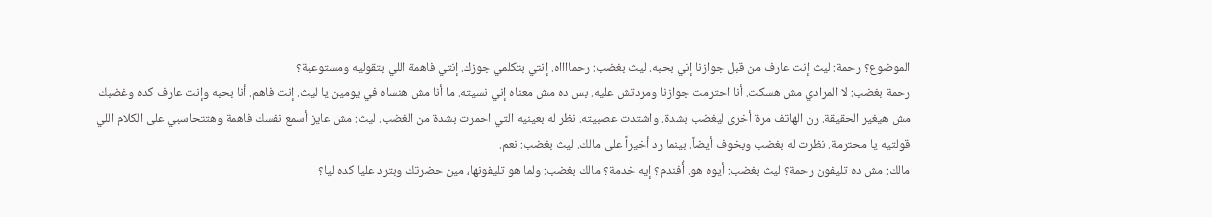الموضوع؟ رحمة: ليث إنت عارف من قبل جوازنا إني بحبه. ليث بغضب: رحمااااه. إنتي بتكلمي جوزك. إنتي فاهمة اللي بتقوليه ومستوعبة؟
رحمة بغضب: لا المرادي مش هسكت. أنا احترمت جوازنا ومردتش عليه. بس ده مش معناه إني نسيته. ما أنا مش هنساه في يومين يا ليث. إنت فاهم. أنا بحبه وإنت عارف كده وغضبك مش هيغير الحقيقة. رن الهاتف مرة أخرى ليغضب بشدة. واشتدت عصبيته. نظر له بعينيه التي احمرت بشدة من الغضب. ليث: مش عايز أسمع نفسك فاهمة وهتتحاسبي على الكلام اللي قولتيه يا محترمة. نظرت له بغضب وبخوف أيضاً. بينما رد أخيراً على مالك. ليث بغضب: نعم.
مالك: مش ده تليفون رحمة؟ ليث بغضب: أيوه هو. أُفندم؟ إيه خدمة؟ مالك بغضب: ولما هو تليفونها، مين حضرتك وبترد عليا كده ليا؟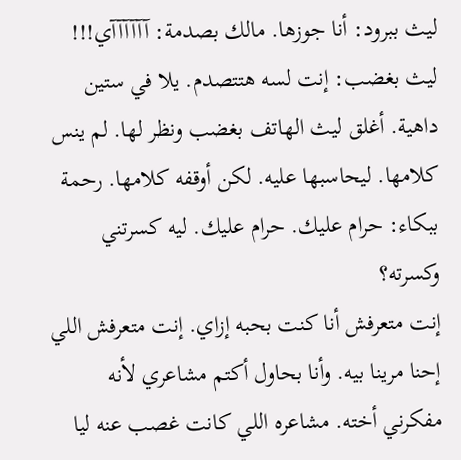ليث ببرود: أنا جوزها. مالك بصدمة: آآآآآآي!!! ليث بغضب: إنت لسه هتتصدم. يلا في ستين داهية. أغلق ليث الهاتف بغضب ونظر لها. لم ينس كلامها. ليحاسبها عليه. لكن أوقفه كلامها. رحمة ببكاء: حرام عليك. حرام عليك. ليه كسرتني وكسرته؟
إنت متعرفش أنا كنت بحبه إزاي. إنت متعرفش اللي إحنا مرينا بيه. وأنا بحاول أكتم مشاعري لأنه مفكرني أخته. مشاعره اللي كانت غصب عنه ليا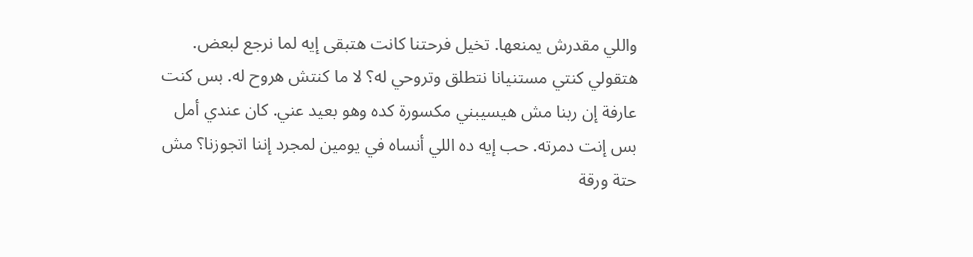واللي مقدرش يمنعها. تخيل فرحتنا كانت هتبقى إيه لما نرجع لبعض. هتقولي كنتي مستنيانا نتطلق وتروحي له؟ لا ما كنتش هروح له. بس كنت عارفة إن ربنا مش هيسيبني مكسورة كده وهو بعيد عني. كان عندي أمل بس إنت دمرته. حب إيه ده اللي أنساه في يومين لمجرد إننا اتجوزنا؟ مش حتة ورقة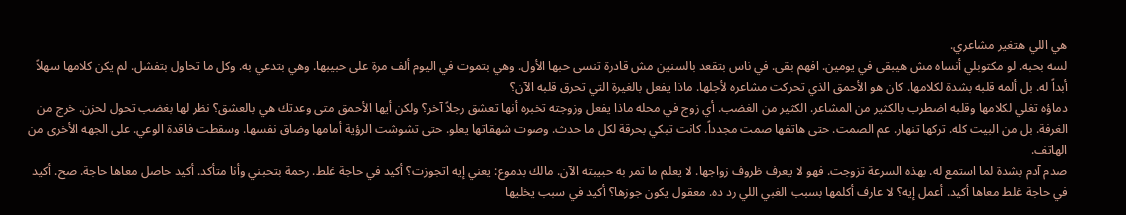هي اللي هتغير مشاعري.
لسه بحبه. لو مكتوبلي أنساه مش هيبقى في يومين. افهم بقى. في ناس بتقعد بالسنين مش قادرة تنسى حبها الأول. وهي بتموت في اليوم ألف مرة على حبيبها. وهي بتدعي به. وكل ما تحاول بتفشل. لم يكن كلامها سهلاً أبداً له. بل ألمه قلبه بشدة لكلامها. كان هو الأحمق الذي تحركت مشاعره لأجلها. ماذا يفعل بالغيرة التي تحرق قلبه الآن؟
دماؤه تغلي لكلامها وقلبه اضطرب بالكثير من المشاعر. الكثير من الغضب. أي زوج في محله ماذا يفعل وزوجته تخبره أنها تعشق رجلاً آخر؟ ولكن أيها الأحمق متى وعدتك هي بالعشق؟ نظر لها بغضب تحول لحزن. خرج من الغرفة. بل من البيت كله. تركها تنهار. عم الصمت. حتى هاتفها صمت مجدداً. كانت تبكي بحرقة لكل ما حدث. وصوت شهقاتها يعلو. حتى تشوشت الرؤية أمامها وضاق نفسها. وسقطت فاقدة الوعي. على الجهه الأخرى من الهاتف.
صدم آدم بشدة لما استمع له. بهذه السرعة تزوجت. فهو لا يعرف ظروف زواجها. لا يعلم ما تمر به حبيبته الآن. مالك بدموع: يعني إيه اتجوزت؟ أكيد في حاجة غلط. رحمة بتحبني وأنا متأكد. أكيد حاصل معاها حاجة. صح. أكيد في حاجة غلط معاها أكيد. أعمل إيه؟ لا عارف أكلمها بسبب الغبي اللي رد ده. معقول يكون جوزها؟ أكيد في سبب يخليها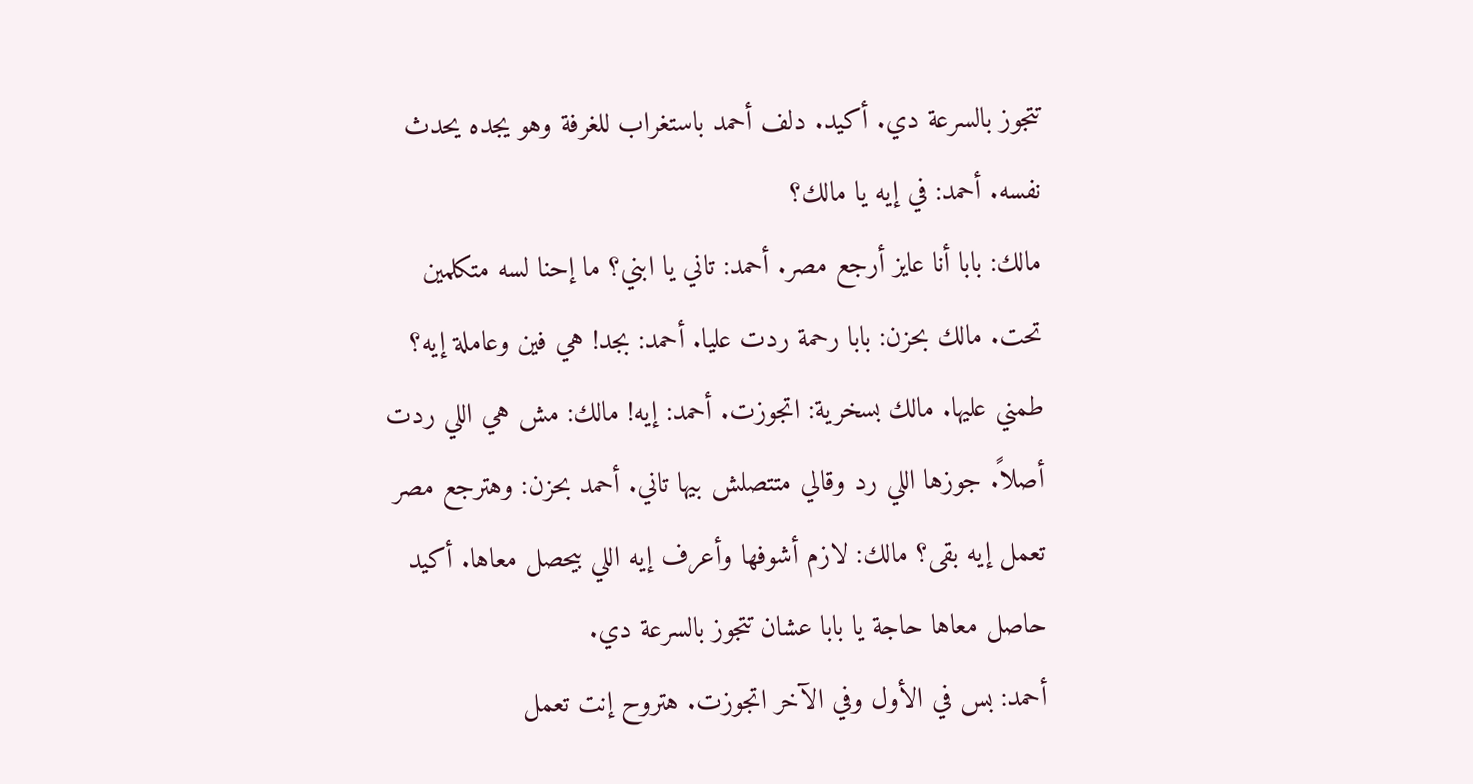تتجوز بالسرعة دي. أكيد. دلف أحمد باستغراب للغرفة وهو يجده يحدث نفسه. أحمد: في إيه يا مالك؟
مالك: بابا أنا عايز أرجع مصر. أحمد: تاني يا ابني؟ ما إحنا لسه متكلمين تحت. مالك بحزن: بابا رحمة ردت عليا. أحمد: بجد! هي فين وعاملة إيه؟ طمني عليها. مالك بسخرية: اتجوزت. أحمد: إيه! مالك: مش هي اللي ردت أصلاً. جوزها اللي رد وقالي متتصلش بيها تاني. أحمد بحزن: وهترجع مصر تعمل إيه بقى؟ مالك: لازم أشوفها وأعرف إيه اللي بيحصل معاها. أكيد حاصل معاها حاجة يا بابا عشان تتجوز بالسرعة دي.
أحمد: بس في الأول وفي الآخر اتجوزت. هتروح إنت تعمل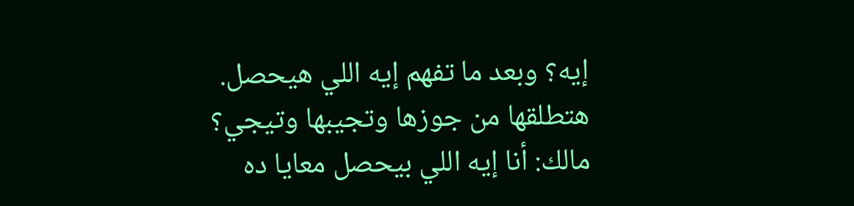إيه؟ وبعد ما تفهم إيه اللي هيحصل. هتطلقها من جوزها وتجيبها وتيجي؟ مالك: أنا إيه اللي بيحصل معايا ده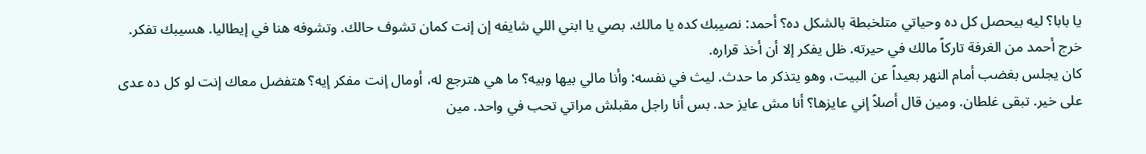يا بابا؟ ليه بيحصل كل ده وحياتي متلخبطة بالشكل ده؟ أحمد: نصيبك كده يا مالك. بصي يا ابني اللي شايفه إن إنت كمان تشوف حالك. وتشوفه هنا في إيطاليا. هسيبك تفكر. خرج أحمد من الغرفة تاركاً مالك في حيرته. ظل يفكر إلا أن أخذ قراره.
كان يجلس بغضب أمام النهر بعيداً عن البيت، وهو يتذكر ما حدث. ليث في نفسه: وأنا مالي بيها وبيه؟ ما هي هترجع له، أومال إنت مفكر إيه؟ هتفضل معاك إنت لو كل ده عدى على خير. تبقى غلطان. ومين قال أصلاً إني عايزها؟ أنا مش عايز حد. بس أنا راجل مقبلش مراتي تحب في واحد. مين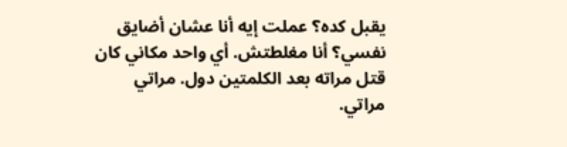يقبل كده؟ عملت إيه أنا عشان أضايق نفسي؟ أنا مغلطتش. أي واحد مكاني كان قتل مراته بعد الكلمتين دول. مراتي مراتي.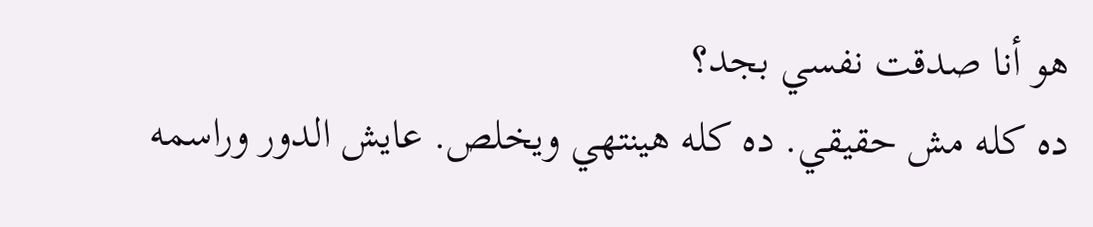هو أنا صدقت نفسي بجد؟
ده كله مش حقيقي. ده كله هينتهي ويخلص. عايش الدور وراسمه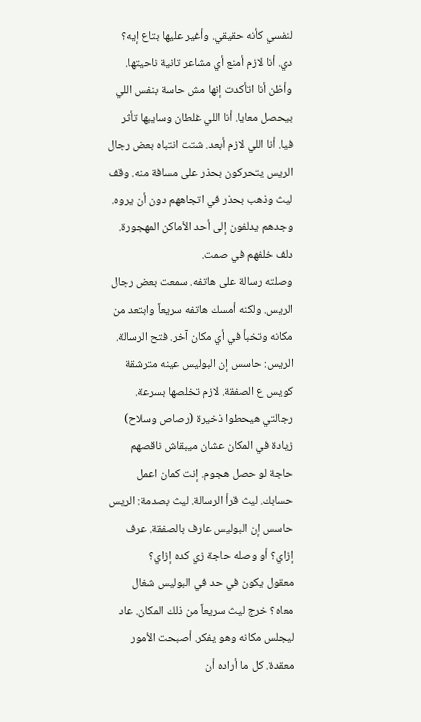لنفسي كأنه حقيقي. وأغير عليها بتاع إيه؟ دي. أنا لازم أمنع أي مشاعر تانية ناحيتها. وأظن أنا اتأكدت إنها مش حاسة بنفس اللي بيحصل معايا. أنا اللي غلطان وسايبها تأثر فيا. أنا اللي لازم أبعد. شتت انتباه بعض رجال الريس يتحركون بحذر على مسافة منه. وقف ليث وذهب بحذر في اتجاههم دون أن يروه. وجدهم يدلفون إلى أحد الأماكن المهجورة. دلف خلفهم في صمت.
وصلته رسالة على هاتفه. سمعت بعض رجال الريس. ولكنه أمسك هاتفه سريعاً وابتعد من مكانه وتخبأ في أي مكان آخر. فتح الرسالة. الريس: حاسس إن البوليس عينه مترشقة كويس ع الصفقة. لازم تخلصها بسرعة. رجالتي هيحطوا ذخيرة (رصاص وسلاح) زيادة في المكان عشان ميبقاش ناقصهم حاجة لو حصل هجوم. إنت كمان اعمل حسابك. ليث قرأ الرسالة. ليث بصدمة: الريس حاسس إن البوليس عارف بالصفقة. عرف إزاي؟ أو وصله حاجة زي كده إزاي؟
معقول يكون في حد في البوليس شغال معاه؟ خرج ليث سريعاً من ذلك المكان. عاد ليجلس مكانه وهو يفكر. أصبحت الأمور معقدة. كل ما أراده أن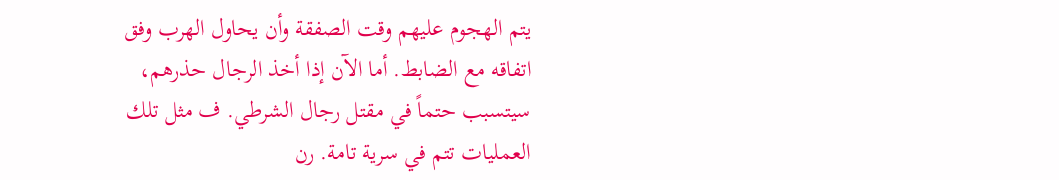يتم الهجوم عليهم وقت الصفقة وأن يحاول الهرب وفق اتفاقه مع الضابط. أما الآن إذا أخذ الرجال حذرهم، سيتسبب حتماً في مقتل رجال الشرطي. ف مثل تلك العمليات تتم في سرية تامة. رن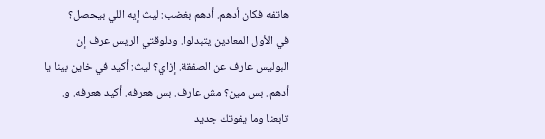هاتفه فكان أدهم. أدهم بغضب: ليث إيه اللي بيحصل؟
في الأول المعادين يتبدلوا. ودلوقتي الريس عرف إن البوليس عارف عن الصفقة. إزاي؟ ليث: أكيد في خاين بينا يا أدهم. بس مين؟ مش عارف. بس هعرفه. أكيد هعرفه. و.
تابعنا وما يفوتك جديد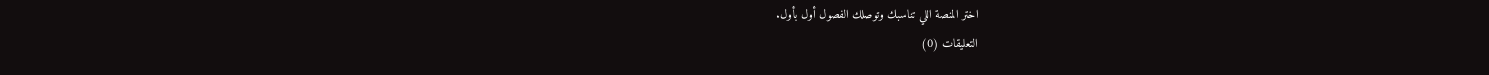اختر المنصة اللي تناسبك وتوصلك الفصول أول بأول.
التعليقات (0)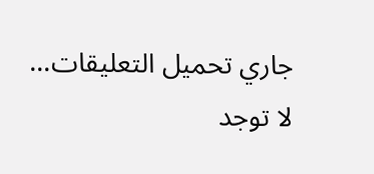جاري تحميل التعليقات...
لا توجد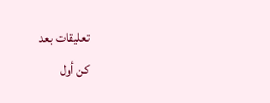تعليقات بعد
كن أول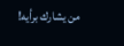من يشارك برأيه!